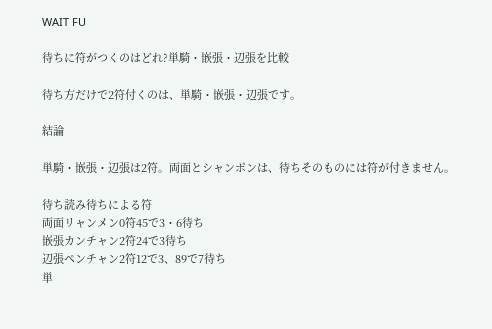WAIT FU

待ちに符がつくのはどれ?単騎・嵌張・辺張を比較

待ち方だけで2符付くのは、単騎・嵌張・辺張です。

結論

単騎・嵌張・辺張は2符。両面とシャンポンは、待ちそのものには符が付きません。

待ち読み待ちによる符
両面リャンメン0符45で3・6待ち
嵌張カンチャン2符24で3待ち
辺張ペンチャン2符12で3、89で7待ち
単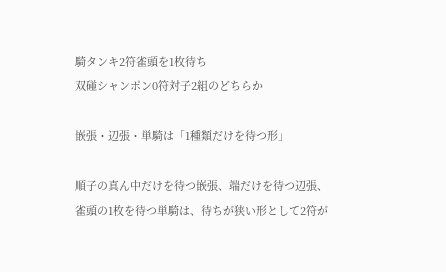騎タンキ2符雀頭を1枚待ち
双碰シャンポン0符対子2組のどちらか

嵌張・辺張・単騎は「1種類だけを待つ形」

順子の真ん中だけを待つ嵌張、端だけを待つ辺張、雀頭の1枚を待つ単騎は、待ちが狭い形として2符が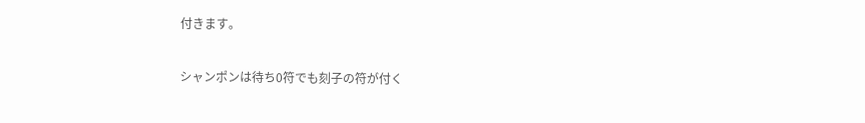付きます。

シャンポンは待ち0符でも刻子の符が付く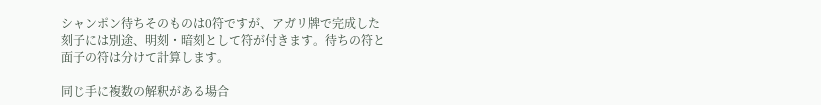シャンポン待ちそのものは0符ですが、アガリ牌で完成した刻子には別途、明刻・暗刻として符が付きます。待ちの符と面子の符は分けて計算します。

同じ手に複数の解釈がある場合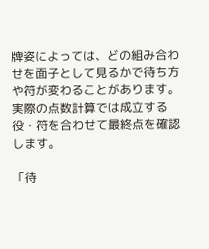牌姿によっては、どの組み合わせを面子として見るかで待ち方や符が変わることがあります。実際の点数計算では成立する役・符を合わせて最終点を確認します。

「待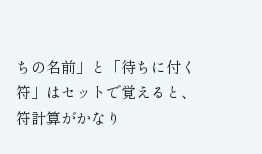ちの名前」と「待ちに付く符」はセットで覚えると、符計算がかなり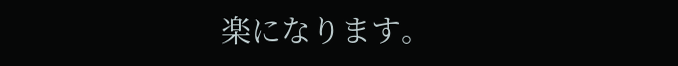楽になります。